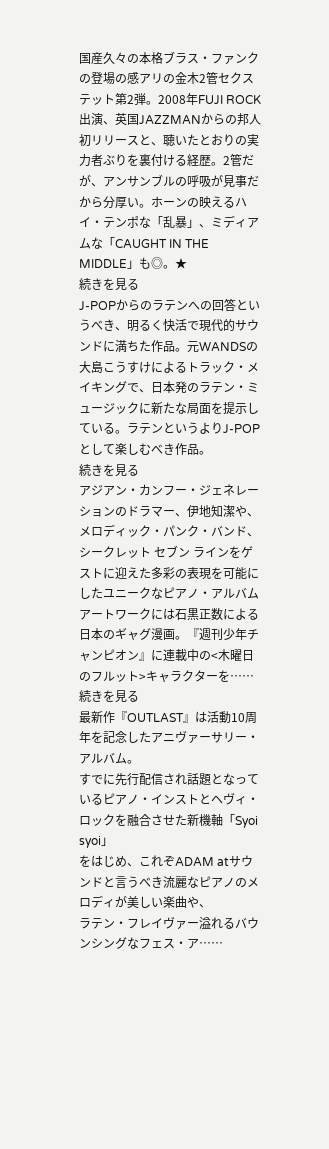国産久々の本格ブラス・ファンクの登場の感アリの金木2管セクステット第2弾。2008年FUJI ROCK出演、英国JAZZMANからの邦人初リリースと、聴いたとおりの実力者ぶりを裏付ける経歴。2管だが、アンサンブルの呼吸が見事だから分厚い。ホーンの映えるハイ・テンポな「乱暴」、ミディアムな「CAUGHT IN THE MIDDLE」も◎。★
続きを見る
J-POPからのラテンへの回答というべき、明るく快活で現代的サウンドに満ちた作品。元WANDSの大島こうすけによるトラック・メイキングで、日本発のラテン・ミュージックに新たな局面を提示している。ラテンというよりJ-POPとして楽しむべき作品。
続きを見る
アジアン・カンフー・ジェネレーションのドラマー、伊地知潔や、メロディック・パンク・バンド、
シークレット セブン ラインをゲストに迎えた多彩の表現を可能にしたユニークなピアノ・アルバム
アートワークには石黒正数による日本のギャグ漫画。『週刊少年チャンピオン』に連載中の<木曜日のフルット>キャラクターを……
続きを見る
最新作『OUTLAST』は活動10周年を記念したアニヴァーサリー・アルバム。
すでに先行配信され話題となっているピアノ・インストとヘヴィ・ロックを融合させた新機軸「Syoi syoi」
をはじめ、これぞADAM atサウンドと言うべき流麗なピアノのメロディが美しい楽曲や、
ラテン・フレイヴァー溢れるバウンシングなフェス・ア……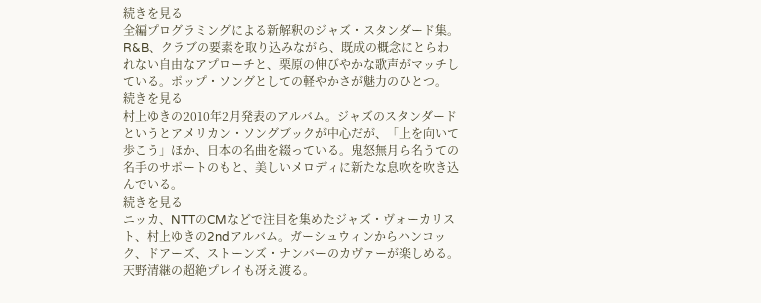続きを見る
全編プログラミングによる新解釈のジャズ・スタンダード集。R&B、クラブの要素を取り込みながら、既成の概念にとらわれない自由なアプローチと、栗原の伸びやかな歌声がマッチしている。ポップ・ソングとしての軽やかさが魅力のひとつ。
続きを見る
村上ゆきの2010年2月発表のアルバム。ジャズのスタンダードというとアメリカン・ソングブックが中心だが、「上を向いて歩こう」ほか、日本の名曲を綴っている。鬼怒無月ら名うての名手のサポートのもと、美しいメロディに新たな息吹を吹き込んでいる。
続きを見る
ニッカ、NTTのCMなどで注目を集めたジャズ・ヴォーカリスト、村上ゆきの2ndアルバム。ガーシュウィンからハンコック、ドアーズ、ストーンズ・ナンバーのカヴァーが楽しめる。天野清継の超絶プレイも冴え渡る。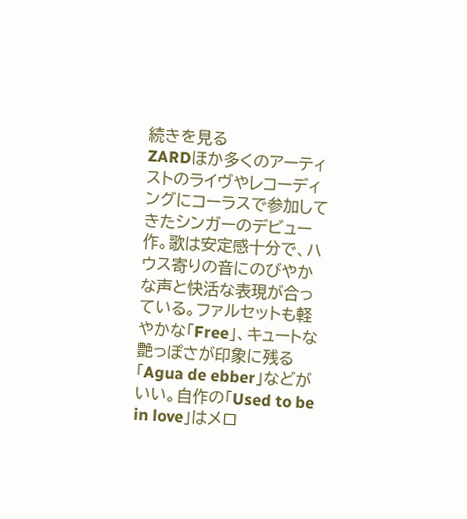続きを見る
ZARDほか多くのアーティストのライヴやレコーディングにコーラスで参加してきたシンガーのデビュー作。歌は安定感十分で、ハウス寄りの音にのびやかな声と快活な表現が合っている。ファルセットも軽やかな「Free」、キュートな艶っぽさが印象に残る「Agua de ebber」などがいい。自作の「Used to be in love」はメロ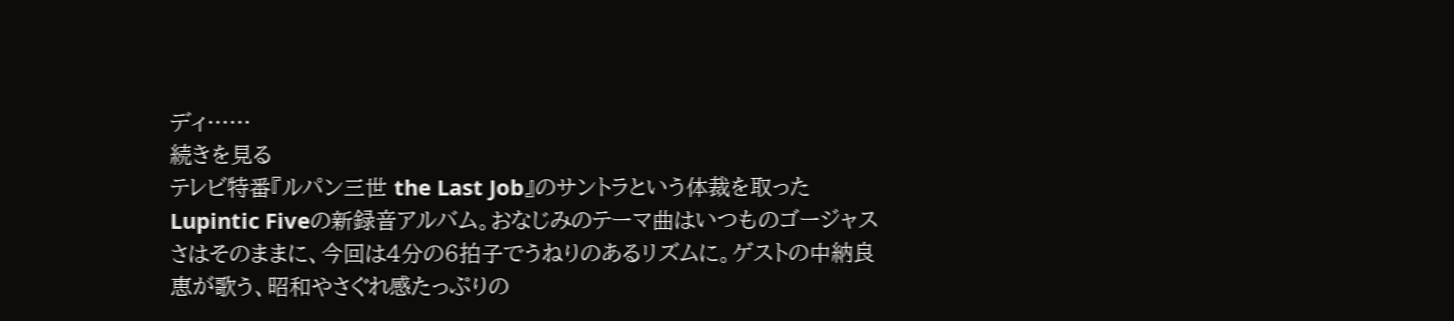ディ……
続きを見る
テレビ特番『ルパン三世 the Last Job』のサントラという体裁を取ったLupintic Fiveの新録音アルバム。おなじみのテーマ曲はいつものゴージャスさはそのままに、今回は4分の6拍子でうねりのあるリズムに。ゲストの中納良恵が歌う、昭和やさぐれ感たっぷりの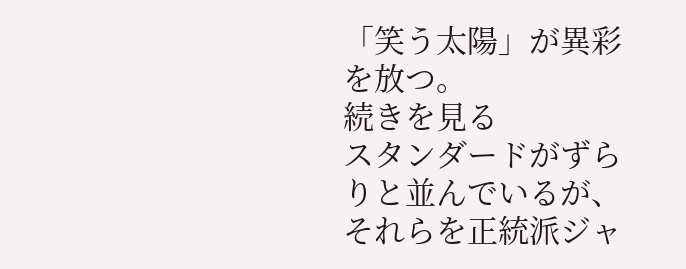「笑う太陽」が異彩を放つ。
続きを見る
スタンダードがずらりと並んでいるが、それらを正統派ジャ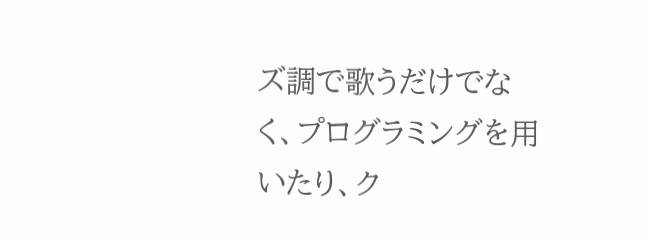ズ調で歌うだけでなく、プログラミングを用いたり、ク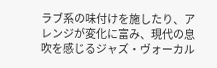ラブ系の味付けを施したり、アレンジが変化に富み、現代の息吹を感じるジャズ・ヴォーカル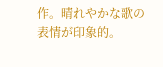作。晴れやかな歌の表情が印象的。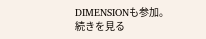DIMENSIONも参加。
続きを見る